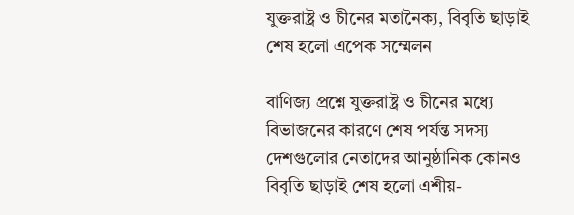যুক্তরাষ্ট্র ও চীনের মতানৈক্য, বিবৃতি ছাড়াই শেষ হলো এপেক সম্মেলন

বাণিজ্য প্রশ্নে যুক্তরাষ্ট্র ও চীনের মধ্যে বিভাজনের কারণে শেষ পর্যন্ত সদস্য দেশগুলোর নেতাদের আনুষ্ঠানিক কোনও বিবৃতি ছাড়াই শেষ হলো এশীয়-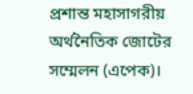প্রশান্ত মহাসাগরীয় অর্থনৈতিক জোটের সম্মেলন (এপেক)।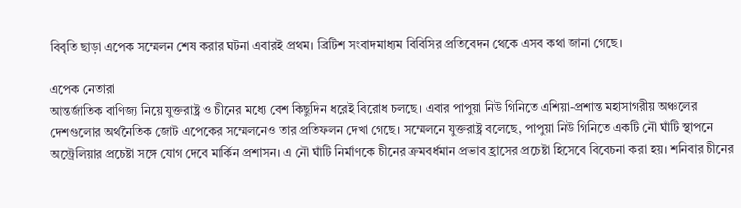বিবৃতি ছাড়া এপেক সম্মেলন শেষ করার ঘটনা এবারই প্রথম। ব্রিটিশ সংবাদমাধ্যম বিবিসির প্রতিবেদন থেকে এসব কথা জানা গেছে।

এপেক নেতারা
আন্তর্জাতিক বাণিজ্য নিয়ে যুক্তরাষ্ট্র ও চীনের মধ্যে বেশ কিছুদিন ধরেই বিরোধ চলছে। এবার পাপুয়া নিউ গিনিতে এশিয়া-প্রশান্ত মহাসাগরীয় অঞ্চলের দেশগুলোর অর্থনৈতিক জোট এপেকের সম্মেলনেও তার প্রতিফলন দেখা গেছে। সম্মেলনে যুক্তরাষ্ট্র বলেছে, পাপুয়া নিউ গিনিতে একটি নৌ ঘাঁটি স্থাপনে অস্ট্রেলিয়ার প্রচেষ্টা সঙ্গে যোগ দেবে মার্কিন প্রশাসন। এ নৌ ঘাঁটি নির্মাণকে চীনের ক্রমবর্ধমান প্রভাব হ্রাসের প্রচেষ্টা হিসেবে বিবেচনা করা হয়। শনিবার চীনের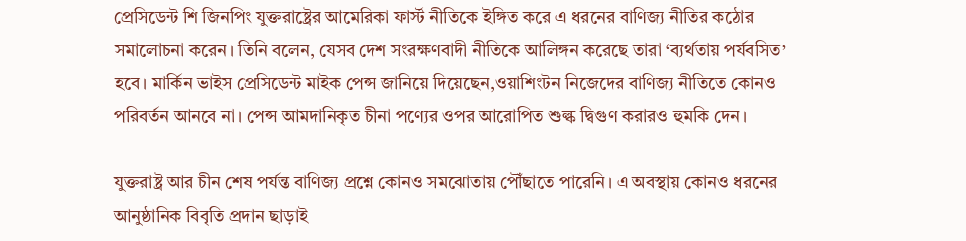প্রেসিডেন্ট শি জিনপিং যুক্তরাষ্ট্রের আমেরিকা ফার্স্ট নীতিকে ইঙ্গিত করে এ ধরনের বাণিজ্য নীতির কঠোর সমালোচনা করেন। তিনি বলেন, যেসব দেশ সংরক্ষণবাদী নীতিকে আলিঙ্গন করেছে তারা ‘ব্যর্থতায় পর্যবসিত’ হবে। মার্কিন ভাইস প্রেসিডেন্ট মাইক পেন্স জানিয়ে দিয়েছেন,ওয়াশিংটন নিজেদের বাণিজ্য নীতিতে কোনও পরিবর্তন আনবে না। পেন্স আমদানিকৃত চীনা পণ্যের ওপর আরোপিত শুল্ক দ্বিগুণ করারও হুমকি দেন।

যুক্তরাষ্ট্র আর চীন শেষ পর্যন্ত বাণিজ্য প্রশ্নে কোনও সমঝোতায় পৌঁছাতে পারেনি। এ অবস্থায় কোনও ধরনের আনুষ্ঠানিক বিবৃতি প্রদান ছাড়াই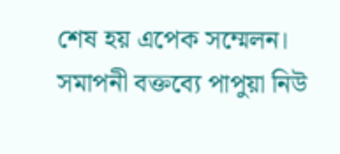শেষ হয় এপেক সম্মেলন। সমাপনী বক্তব্যে পাপুয়া নিউ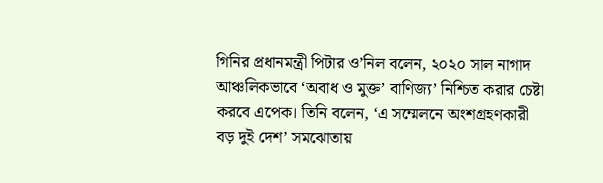গিনির প্রধানমন্ত্রী পিটার ও’নিল বলেন, ২০২০ সাল নাগাদ আঞ্চলিকভাবে ‘অবাধ ও মুক্ত’ বাণিজ্য’ নিশ্চিত করার চেষ্টা করবে এপেক। তিনি বলেন, ‘এ সম্মেলনে অংশগ্রহণকারী বড় দুই দেশ’ সমঝোতায়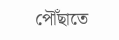পৌঁছাতে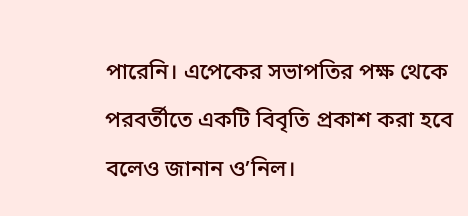পারেনি। এপেকের সভাপতির পক্ষ থেকে পরবর্তীতে একটি বিবৃতি প্রকাশ করা হবে বলেও জানান ও’নিল।